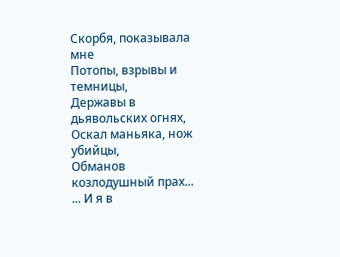Скорбя, показывала мне
Потопы, взрывы и темницы,
Державы в дьявольских огнях,
Оскал маньяка, нож убийцы,
Обманов козлодушный прах...
... И я в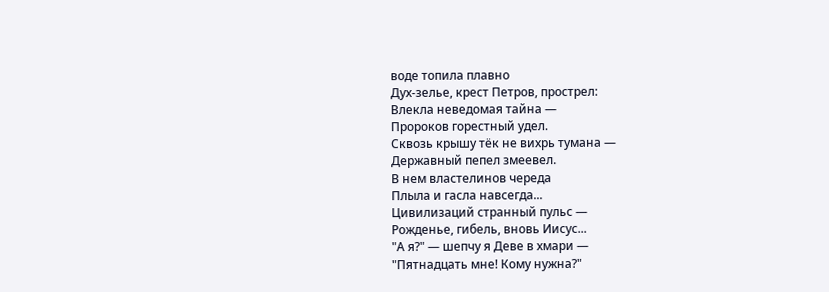воде топила плавно
Дух-зелье, крест Петров, прострел:
Влекла неведомая тайна —
Пророков горестный удел.
Сквозь крышу тёк не вихрь тумана —
Державный пепел змеевел.
В нем властелинов череда
Плыла и гасла навсегда...
Цивилизаций странный пульс —
Рожденье, гибель, вновь Иисус...
"А я?" — шепчу я Деве в хмари —
"Пятнадцать мне! Кому нужна?"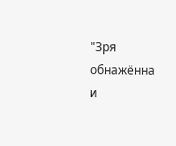"Зря обнажённа и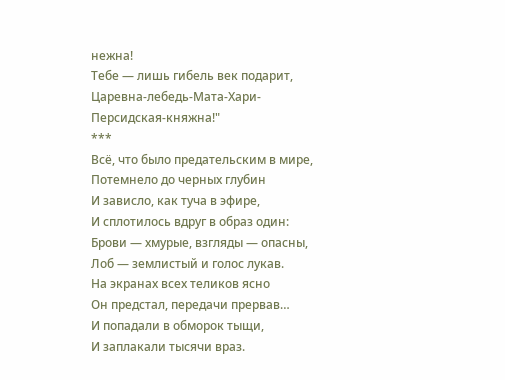нежна!
Тебе — лишь гибель век подарит,
Царевна-лебедь-Мата-Хари-
Персидская-княжна!"
***
Всё, что было предательским в мире,
Потемнело до черных глубин
И зависло, как туча в эфире,
И сплотилось вдруг в образ один:
Брови — хмурые, взгляды — опасны,
Лоб — землистый и голос лукав.
На экранах всех теликов ясно
Он предстал, передачи прервав…
И попадали в обморок тыщи,
И заплакали тысячи враз.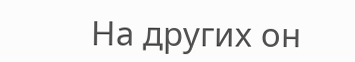На других он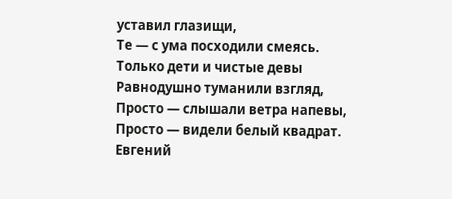уставил глазищи,
Те — с ума посходили смеясь.
Только дети и чистые девы
Равнодушно туманили взгляд,
Просто — слышали ветра напевы,
Просто — видели белый квадрат.
Евгений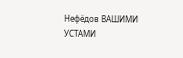Нефёдов ВАШИМИ УСТАМИ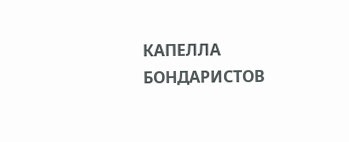КАПЕЛЛА БОНДАРИСТОВ